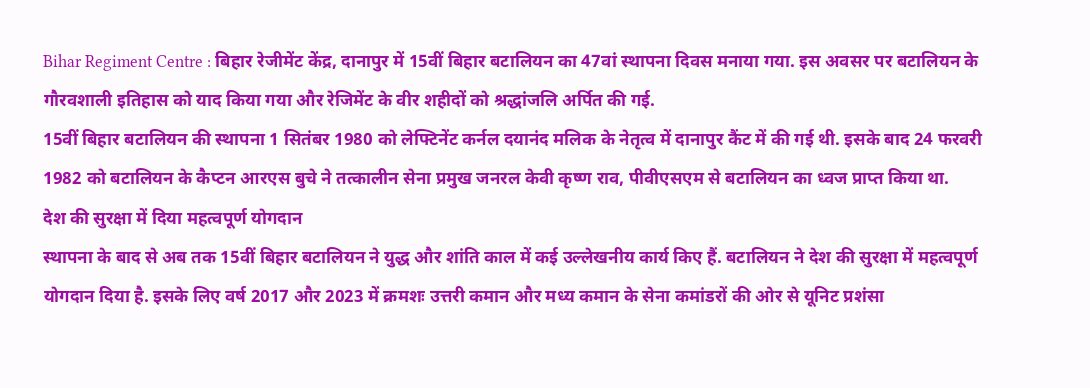Bihar Regiment Centre : बिहार रेजीमेंट केंद्र, दानापुर में 15वीं बिहार बटालियन का 47वां स्थापना दिवस मनाया गया. इस अवसर पर बटालियन के गौरवशाली इतिहास को याद किया गया और रेजिमेंट के वीर शहीदों को श्रद्धांजलि अर्पित की गई.
15वीं बिहार बटालियन की स्थापना 1 सितंबर 1980 को लेफ्टिनेंट कर्नल दयानंद मलिक के नेतृत्व में दानापुर कैंट में की गई थी. इसके बाद 24 फरवरी 1982 को बटालियन के कैप्टन आरएस बुचे ने तत्कालीन सेना प्रमुख जनरल केवी कृष्ण राव, पीवीएसएम से बटालियन का ध्वज प्राप्त किया था.
देश की सुरक्षा में दिया महत्वपूर्ण योगदान
स्थापना के बाद से अब तक 15वीं बिहार बटालियन ने युद्ध और शांति काल में कई उल्लेखनीय कार्य किए हैं. बटालियन ने देश की सुरक्षा में महत्वपूर्ण योगदान दिया है. इसके लिए वर्ष 2017 और 2023 में क्रमशः उत्तरी कमान और मध्य कमान के सेना कमांडरों की ओर से यूनिट प्रशंसा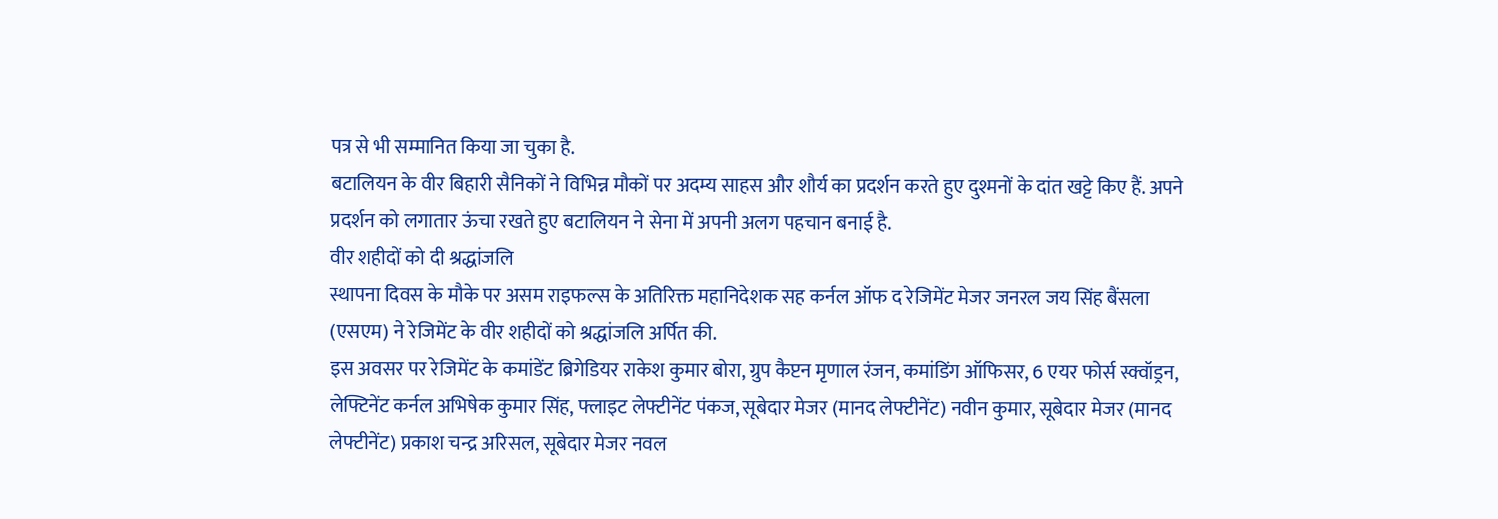पत्र से भी सम्मानित किया जा चुका है.
बटालियन के वीर बिहारी सैनिकों ने विभिन्न मौकों पर अदम्य साहस और शौर्य का प्रदर्शन करते हुए दुश्मनों के दांत खट्टे किए हैं. अपने प्रदर्शन को लगातार ऊंचा रखते हुए बटालियन ने सेना में अपनी अलग पहचान बनाई है.
वीर शहीदों को दी श्रद्धांजलि
स्थापना दिवस के मौके पर असम राइफल्स के अतिरिक्त महानिदेशक सह कर्नल ऑफ द रेजिमेंट मेजर जनरल जय सिंह बैंसला (एसएम) ने रेजिमेंट के वीर शहीदों को श्रद्धांजलि अर्पित की.
इस अवसर पर रेजिमेंट के कमांडेंट ब्रिगेडियर राकेश कुमार बोरा, ग्रुप कैप्टन मृणाल रंजन, कमांडिंग ऑफिसर, 6 एयर फोर्स स्क्वॉड्रन, लेफ्टिनेंट कर्नल अभिषेक कुमार सिंह, फ्लाइट लेफ्टीनेंट पंकज, सूबेदार मेजर (मानद लेफ्टीनेंट) नवीन कुमार, सूबेदार मेजर (मानद लेफ्टीनेंट) प्रकाश चन्द्र अरिसल, सूबेदार मेजर नवल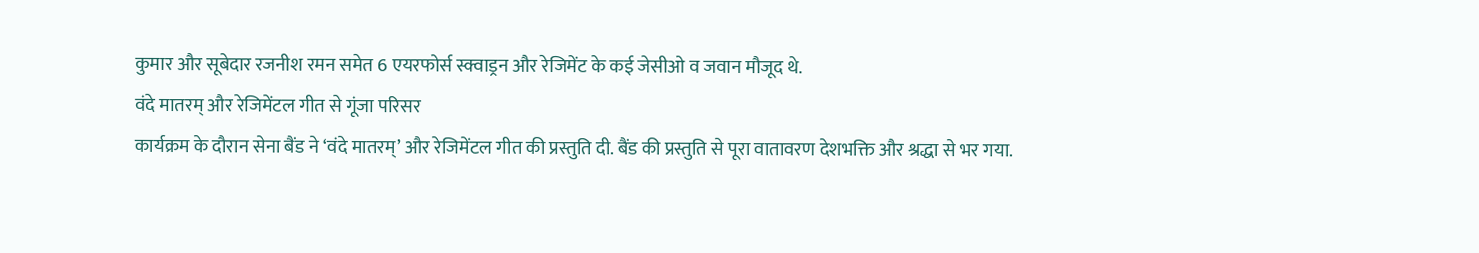कुमार और सूबेदार रजनीश रमन समेत 6 एयरफोर्स स्क्वाड्रन और रेजिमेंट के कई जेसीओ व जवान मौजूद थे.
वंदे मातरम् और रेजिमेंटल गीत से गूंजा परिसर
कार्यक्रम के दौरान सेना बैंड ने ‘वंदे मातरम्’ और रेजिमेंटल गीत की प्रस्तुति दी. बैंड की प्रस्तुति से पूरा वातावरण देशभक्ति और श्रद्धा से भर गया.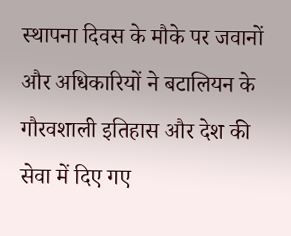स्थापना दिवस के मौके पर जवानों और अधिकारियों ने बटालियन के गौरवशाली इतिहास और देश की सेवा में दिए गए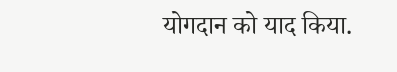योगदान को याद किया.